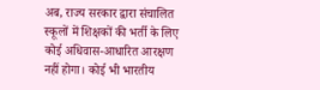अब, राज्य सरकार द्वारा संचालित स्कूलों में शिक्षकों की भर्ती के लिए कोई अधिवास-आधारित आरक्षण नहीं होगा। कोई भी भारतीय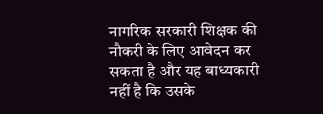नागरिक सरकारी शिक्षक की नौकरी के लिए आवेदन कर सकता है और यह बाध्यकारी नहीं है कि उसके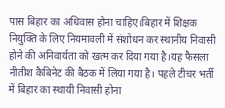पास बिहार का अधिवास होना चाहिए।बिहार में शिक्षक नियुक्ति के लिए नियमावली में संशोधन कर स्थानीय निवासी होने की अनिवार्यता को खत्म कर दिया गया है।यह फैसला नीतीश कैबिनेट की बैठक में लिया गया है। पहले टीचर भर्ती में बिहार का स्थायी निवासी होना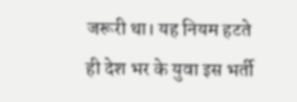जरूरी था। यह नियम हटते ही देश भर के युवा इस भर्ती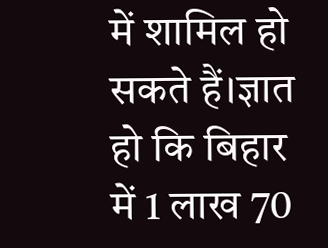में शामिल हो सकते हैं।ज्ञात हो कि बिहार में 1 लाख 70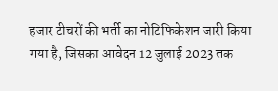हजार टीचरों की भर्ती का नोटिफिकेशन जारी किया गया है, जिसका आवेदन 12 जुलाई 2023 तक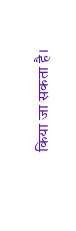किया जा सकता है।